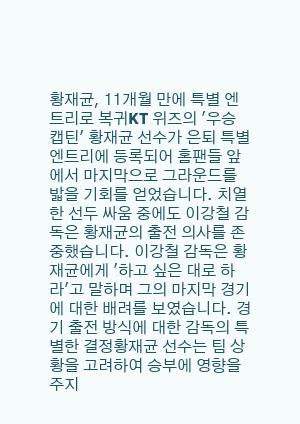황재균, 11개월 만에 특별 엔트리로 복귀KT 위즈의 '우승 캡틴' 황재균 선수가 은퇴 특별 엔트리에 등록되어 홈팬들 앞에서 마지막으로 그라운드를 밟을 기회를 얻었습니다. 치열한 선두 싸움 중에도 이강철 감독은 황재균의 출전 의사를 존중했습니다. 이강철 감독은 황재균에게 '하고 싶은 대로 하라'고 말하며 그의 마지막 경기에 대한 배려를 보였습니다. 경기 출전 방식에 대한 감독의 특별한 결정황재균 선수는 팀 상황을 고려하여 승부에 영향을 주지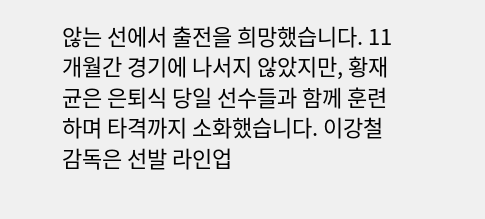않는 선에서 출전을 희망했습니다. 11개월간 경기에 나서지 않았지만, 황재균은 은퇴식 당일 선수들과 함께 훈련하며 타격까지 소화했습니다. 이강철 감독은 선발 라인업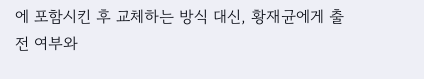에 포함시킨 후 교체하는 방식 대신, 황재균에게 출전 여부와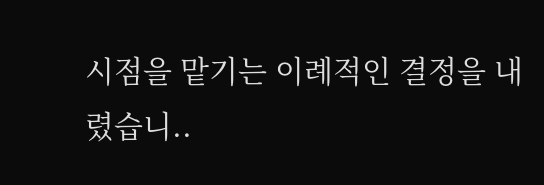시점을 맡기는 이례적인 결정을 내렸습니..